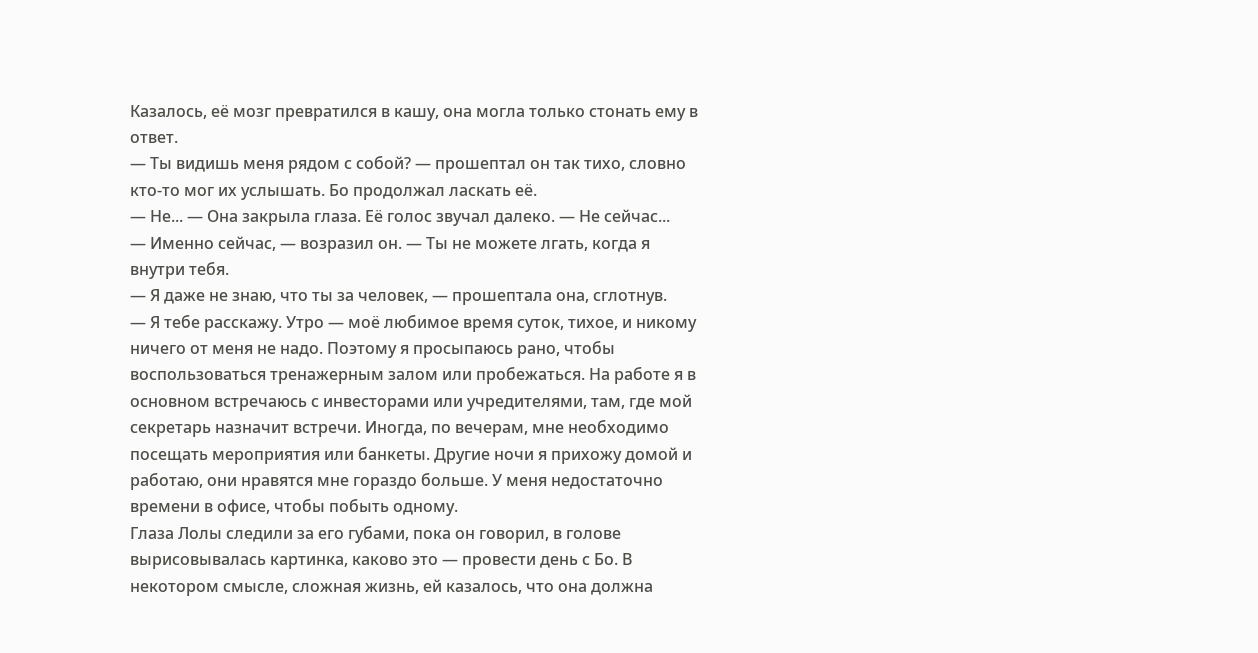Казалось, её мозг превратился в кашу, она могла только стонать ему в ответ.
— Ты видишь меня рядом с собой? — прошептал он так тихо, словно кто-то мог их услышать. Бо продолжал ласкать её.
— Не... — Она закрыла глаза. Её голос звучал далеко. — Не сейчас...
— Именно сейчас, — возразил он. — Ты не можете лгать, когда я внутри тебя.
— Я даже не знаю, что ты за человек, — прошептала она, сглотнув.
— Я тебе расскажу. Утро — моё любимое время суток, тихое, и никому ничего от меня не надо. Поэтому я просыпаюсь рано, чтобы воспользоваться тренажерным залом или пробежаться. На работе я в основном встречаюсь с инвесторами или учредителями, там, где мой секретарь назначит встречи. Иногда, по вечерам, мне необходимо посещать мероприятия или банкеты. Другие ночи я прихожу домой и работаю, они нравятся мне гораздо больше. У меня недостаточно времени в офисе, чтобы побыть одному.
Глаза Лолы следили за его губами, пока он говорил, в голове вырисовывалась картинка, каково это — провести день с Бо. В некотором смысле, сложная жизнь, ей казалось, что она должна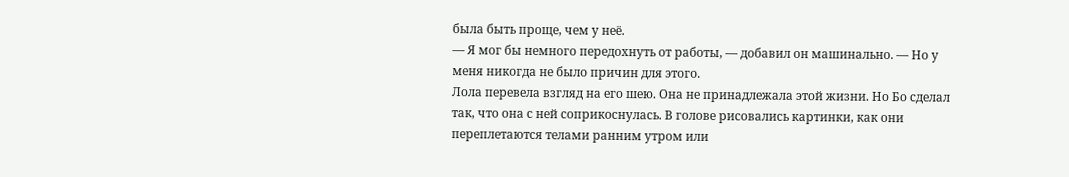была быть проще, чем у неё.
— Я мог бы немного передохнуть от работы, — добавил он машинально. — Но у меня никогда не было причин для этого.
Лола перевела взгляд на его шею. Она не принадлежала этой жизни. Но Бо сделал так, что она с ней соприкоснулась. В голове рисовались картинки, как они переплетаются телами ранним утром или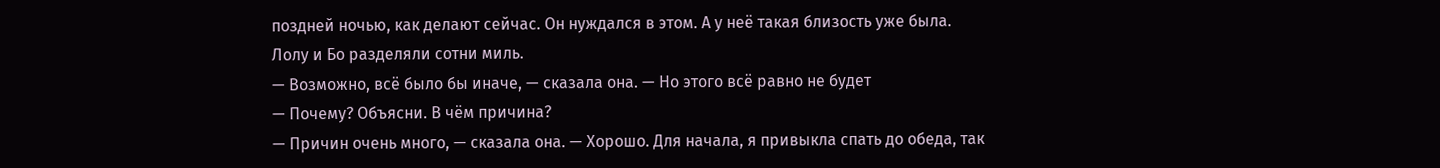поздней ночью, как делают сейчас. Он нуждался в этом. А у неё такая близость уже была.
Лолу и Бо разделяли сотни миль.
— Возможно, всё было бы иначе, — сказала она. — Но этого всё равно не будет
— Почему? Объясни. В чём причина?
— Причин очень много, — сказала она. — Хорошо. Для начала, я привыкла спать до обеда, так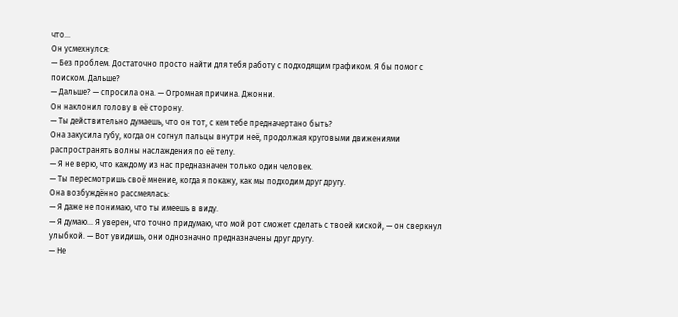что...
Он усмехнулся:
— Без проблем. Достаточно просто найти для тебя работу с подходящим графиком. Я бы помог с поиском. Дальше?
— Дальше? — спросила она. — Огромная причина. Джонни.
Он наклонил голову в её сторону.
— Ты действительно думаешь, что он тот, с кем тебе предначертано быть?
Она закусила губу, когда он согнул пальцы внутри неё, продолжая круговыми движениями распространять волны наслаждения по её телу.
— Я не верю, что каждому из нас предназначен только один человек.
— Ты пересмотришь своё мнение, когда я покажу, как мы подходим друг другу.
Она возбуждённо рассмеялась:
— Я даже не понимаю, что ты имеешь в виду.
— Я думаю... Я уверен, что точно придумаю, что мой рот сможет сделать с твоей киской, — он сверкнул улыбкой. — Вот увидишь, они однозначно предназначены друг другу.
— Не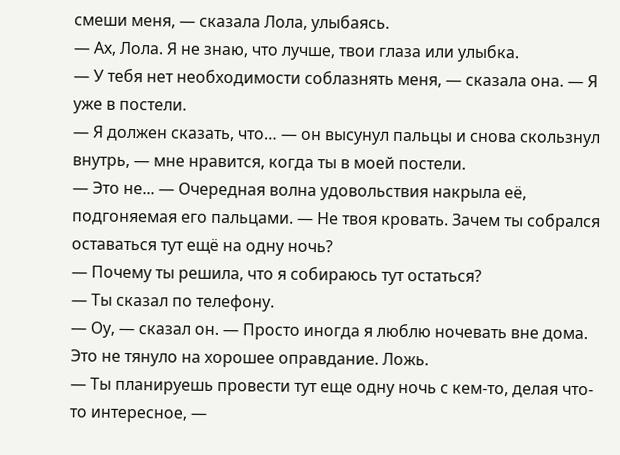смеши меня, — сказала Лола, улыбаясь.
— Ах, Лола. Я не знаю, что лучше, твои глаза или улыбка.
— У тебя нет необходимости соблазнять меня, — сказала она. — Я уже в постели.
— Я должен сказать, что… — он высунул пальцы и снова скользнул внутрь, — мне нравится, когда ты в моей постели.
— Это не... — Очередная волна удовольствия накрыла её, подгоняемая его пальцами. — Не твоя кровать. Зачем ты собрался оставаться тут ещё на одну ночь?
— Почему ты решила, что я собираюсь тут остаться?
— Ты сказал по телефону.
— Оу, — сказал он. — Просто иногда я люблю ночевать вне дома.
Это не тянуло на хорошее оправдание. Ложь.
— Ты планируешь провести тут еще одну ночь с кем-то, делая что-то интересное, —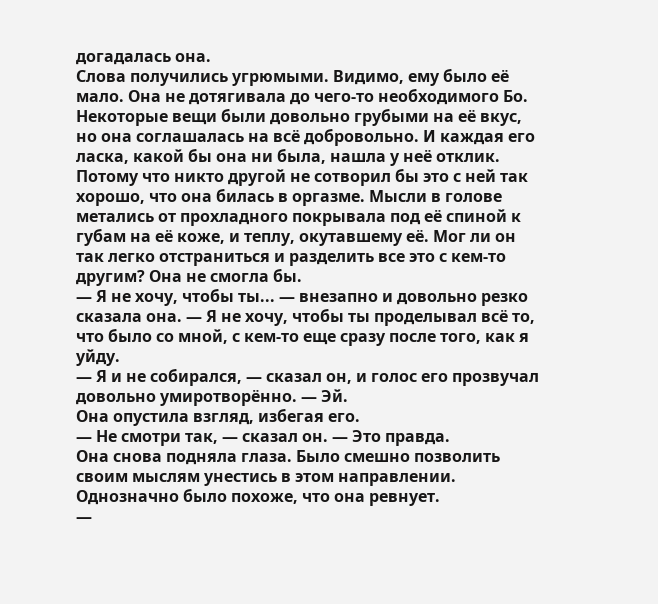догадалась она.
Слова получились угрюмыми. Видимо, ему было её мало. Она не дотягивала до чего-то необходимого Бо. Некоторые вещи были довольно грубыми на её вкус, но она соглашалась на всё добровольно. И каждая его ласка, какой бы она ни была, нашла у неё отклик. Потому что никто другой не сотворил бы это с ней так хорошо, что она билась в оргазме. Мысли в голове метались от прохладного покрывала под её спиной к губам на её коже, и теплу, окутавшему её. Мог ли он так легко отстраниться и разделить все это с кем-то другим? Она не смогла бы.
— Я не хочу, чтобы ты... — внезапно и довольно резко сказала она. — Я не хочу, чтобы ты проделывал всё то, что было со мной, с кем-то еще сразу после того, как я уйду.
— Я и не собирался, — сказал он, и голос его прозвучал довольно умиротворённо. — Эй.
Она опустила взгляд, избегая его.
— Не смотри так, — сказал он. — Это правда.
Она снова подняла глаза. Было смешно позволить своим мыслям унестись в этом направлении. Однозначно было похоже, что она ревнует.
—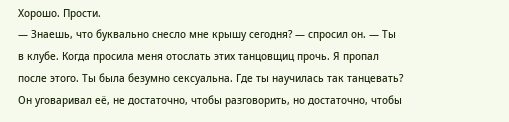Хорошо. Прости.
— Знаешь, что буквально снесло мне крышу сегодня? — спросил он. — Ты в клубе. Когда просила меня отослать этих танцовщиц прочь. Я пропал после этого. Ты была безумно сексуальна. Где ты научилась так танцевать?
Он уговаривал её, не достаточно, чтобы разговорить, но достаточно, чтобы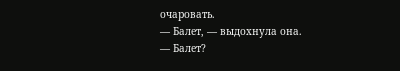очаровать.
— Балет, — выдохнула она.
— Балет?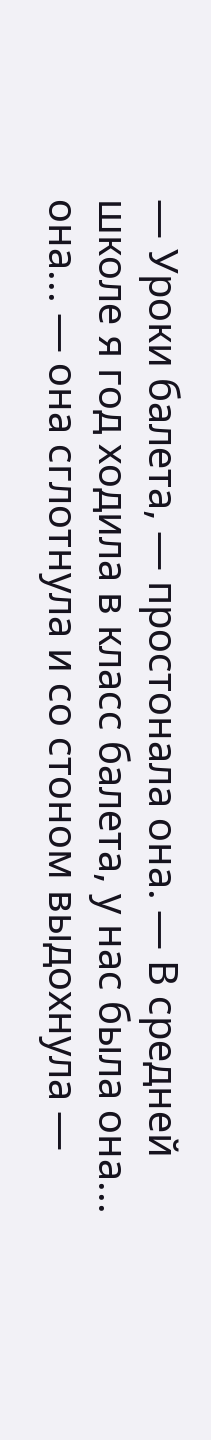— Уроки балета, — простонала она. — В средней школе я год ходила в класс балета, у нас была она... она... — она сглотнула и со стоном выдохнула —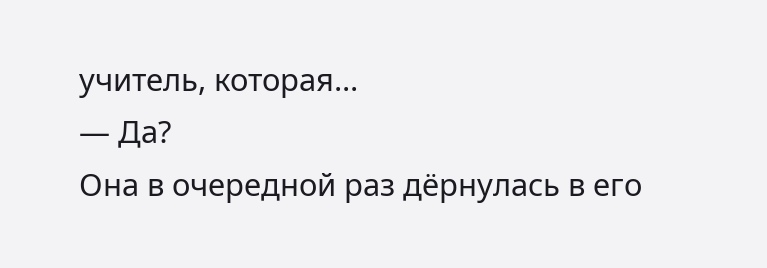учитель, которая...
— Да?
Она в очередной раз дёрнулась в его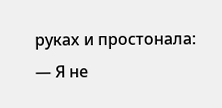руках и простонала:
— Я не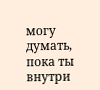могу думать, пока ты внутри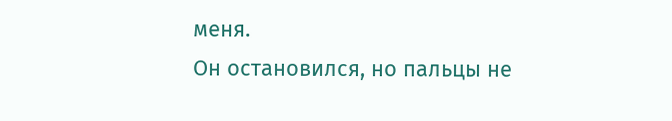меня.
Он остановился, но пальцы не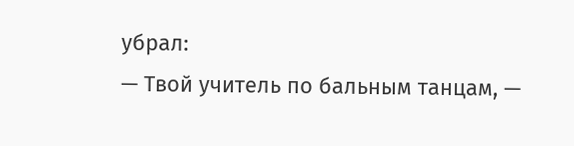убрал:
— Твой учитель по бальным танцам, —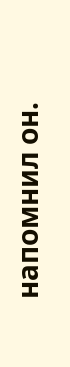напомнил он.